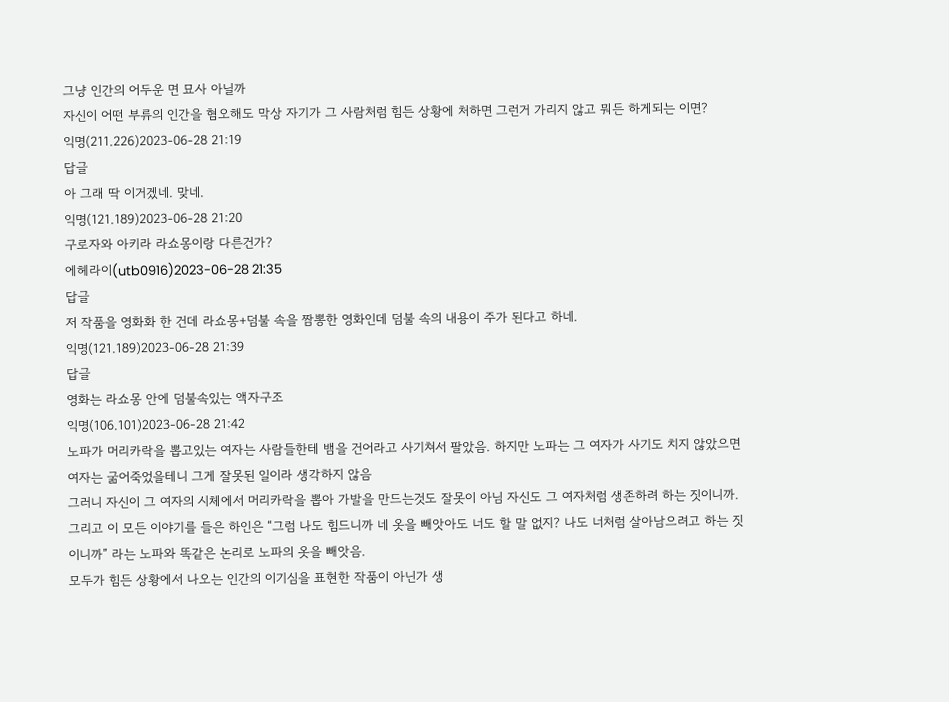그냥 인간의 어두운 면 묘사 아닐까
자신이 어떤 부류의 인간을 혐오해도 막상 자기가 그 사람처럼 힘든 상황에 처하면 그런거 가리지 않고 뭐든 하게되는 이면?
익명(211.226)2023-06-28 21:19
답글
아 그래 딱 이거겠네. 맞네.
익명(121.189)2023-06-28 21:20
구로자와 아키라 라쇼몽이랑 다른건가?
에헤라이(utb0916)2023-06-28 21:35
답글
저 작품을 영화화 한 건데 라쇼몽+덤불 속을 짬뽕한 영화인데 덤불 속의 내용이 주가 된다고 하네.
익명(121.189)2023-06-28 21:39
답글
영화는 라쇼몽 안에 덤불속있는 액자구조
익명(106.101)2023-06-28 21:42
노파가 머리카락을 뽑고있는 여자는 사람들한테 뱀을 건어라고 사기쳐서 팔았음. 하지만 노파는 그 여자가 사기도 치지 않았으면 여자는 굶어죽었을테니 그게 잘못된 일이라 생각하지 않음
그러니 자신이 그 여자의 시체에서 머리카락을 뽑아 가발을 만드는것도 잘못이 아님 자신도 그 여자처럼 생존하려 하는 짓이니까.
그리고 이 모든 이야기를 들은 하인은 “그럼 나도 힘드니까 네 옷을 빼앗아도 너도 할 말 없지? 나도 너처럼 살아남으려고 하는 짓이니까” 라는 노파와 똑같은 논리로 노파의 옷을 빼앗음.
모두가 힘든 상황에서 나오는 인간의 이기심을 표현한 작품이 아닌가 생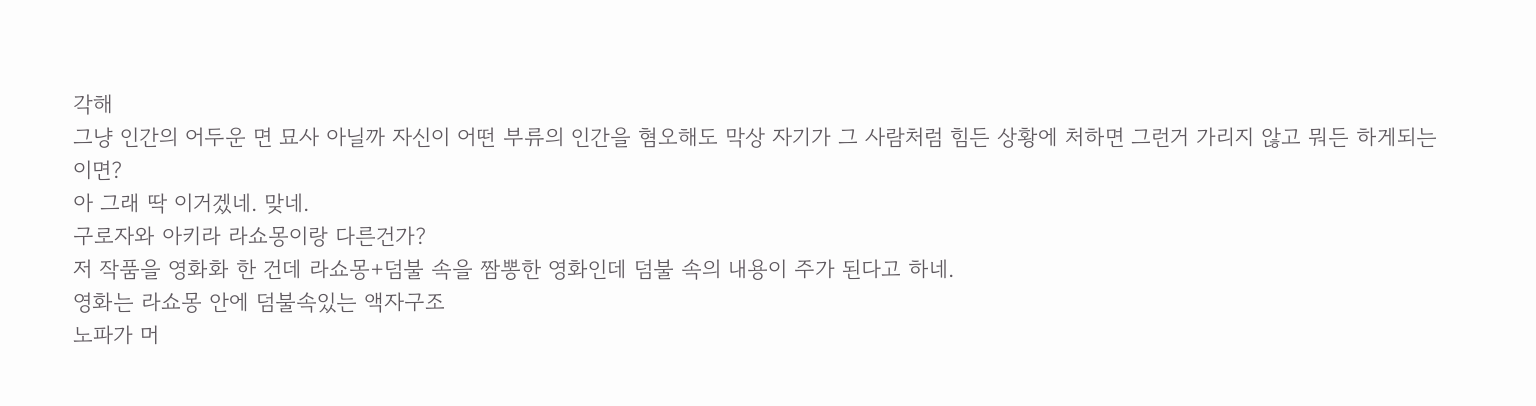각해
그냥 인간의 어두운 면 묘사 아닐까 자신이 어떤 부류의 인간을 혐오해도 막상 자기가 그 사람처럼 힘든 상황에 처하면 그런거 가리지 않고 뭐든 하게되는 이면?
아 그래 딱 이거겠네. 맞네.
구로자와 아키라 라쇼몽이랑 다른건가?
저 작품을 영화화 한 건데 라쇼몽+덤불 속을 짬뽕한 영화인데 덤불 속의 내용이 주가 된다고 하네.
영화는 라쇼몽 안에 덤불속있는 액자구조
노파가 머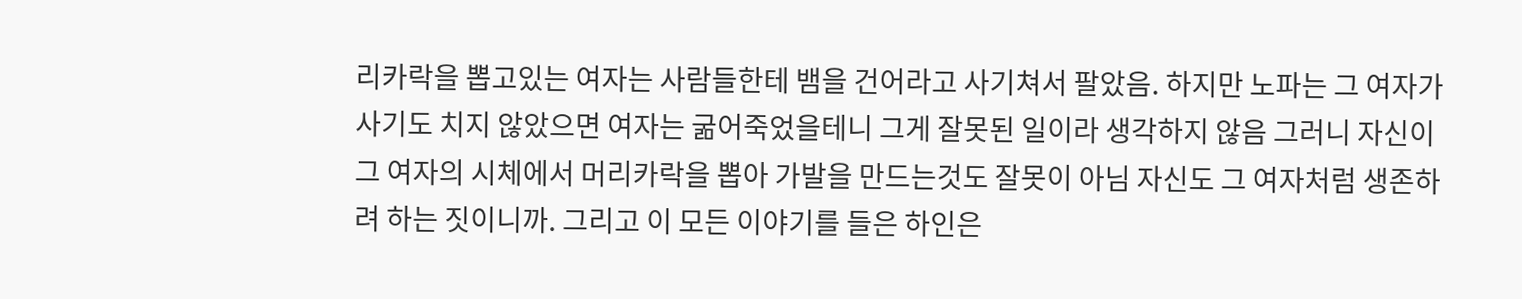리카락을 뽑고있는 여자는 사람들한테 뱀을 건어라고 사기쳐서 팔았음. 하지만 노파는 그 여자가 사기도 치지 않았으면 여자는 굶어죽었을테니 그게 잘못된 일이라 생각하지 않음 그러니 자신이 그 여자의 시체에서 머리카락을 뽑아 가발을 만드는것도 잘못이 아님 자신도 그 여자처럼 생존하려 하는 짓이니까. 그리고 이 모든 이야기를 들은 하인은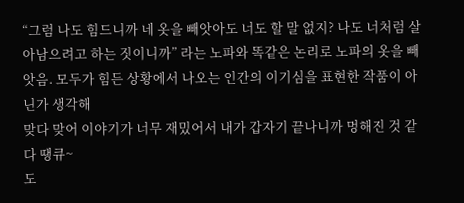“그럼 나도 힘드니까 네 옷을 빼앗아도 너도 할 말 없지? 나도 너처럼 살아남으려고 하는 짓이니까” 라는 노파와 똑같은 논리로 노파의 옷을 빼앗음. 모두가 힘든 상황에서 나오는 인간의 이기심을 표현한 작품이 아닌가 생각해
맞다 맞어 이야기가 너무 재밌어서 내가 갑자기 끝나니까 멍해진 것 같다 땡큐~
도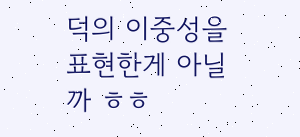덕의 이중성을 표현한게 아닐까 ㅎㅎ